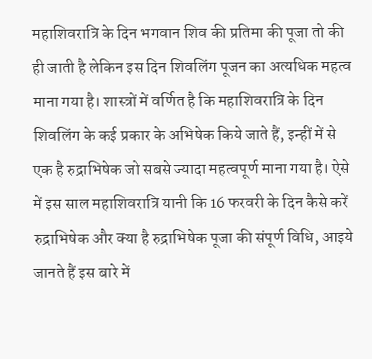महाशिवरात्रि के दिन भगवान शिव की प्रतिमा की पूजा तो की ही जाती है लेकिन इस दिन शिवलिंग पूजन का अत्यधिक महत्व माना गया है। शास्त्रों में वर्णित है कि महाशिवरात्रि के दिन शिवलिंग के कई प्रकार के अभिषेक किये जाते हैं, इन्हीं में से एक है रुद्राभिषेक जो सबसे ज्यादा महत्वपूर्ण माना गया है। ऐसे में इस साल महाशिवरात्रि यानी कि 16 फरवरी के दिन कैसे करें रुद्राभिषेक और क्या है रुद्राभिषेक पूजा की संपूर्ण विधि, आइये जानते हैं इस बारे में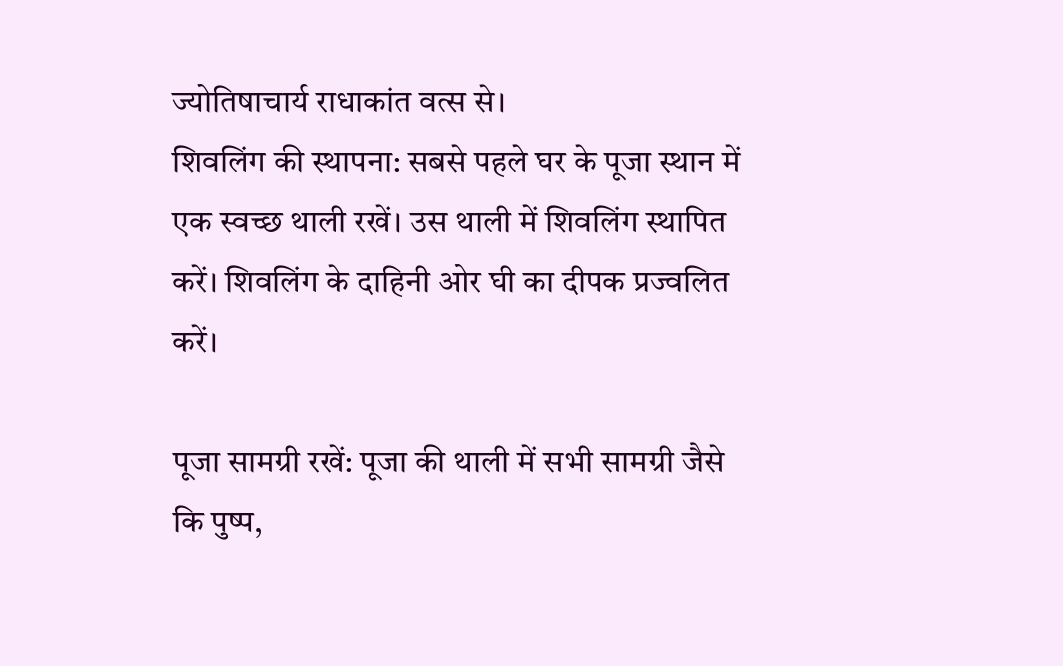ज्योतिषाचार्य राधाकांत वत्स से।
शिवलिंग की स्थापना: सबसे पहले घर के पूजा स्थान में एक स्वच्छ थाली रखें। उस थाली में शिवलिंग स्थापित करें। शिवलिंग के दाहिनी ओर घी का दीपक प्रज्वलित करें।

पूजा सामग्री रखें: पूजा की थाली में सभी सामग्री जैसे कि पुष्प,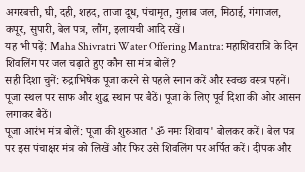अगरबत्ती, घी, दही, शहद, ताजा दूध, पंचामृत, गुलाब जल, मिठाई, गंगाजल, कपूर, सुपारी, बेल पत्र, लौंग, इलायची आदि रखें।
यह भी पढ़ें: Maha Shivratri Water Offering Mantra: महाशिवरात्रि के दिन शिवलिंग पर जल चढ़ाते हुए कौन सा मंत्र बोलें?
सही दिशा चुनें: रुद्राभिषेक पूजा करने से पहले स्नान करें और स्वच्छ वस्त्र पहनें। पूजा स्थल पर साफ और शुद्ध स्थान पर बैठें। पूजा के लिए पूर्व दिशा की ओर आसन लगाकर बैठें।
पूजा आरंभ मंत्र बोलें: पूजा की शुरुआत 'ॐ नमः शिवाय' बोलकर करें। बेल पत्र पर इस पंचाक्षर मंत्र को लिखें और फिर उसे शिवलिंग पर अर्पित करें। दीपक और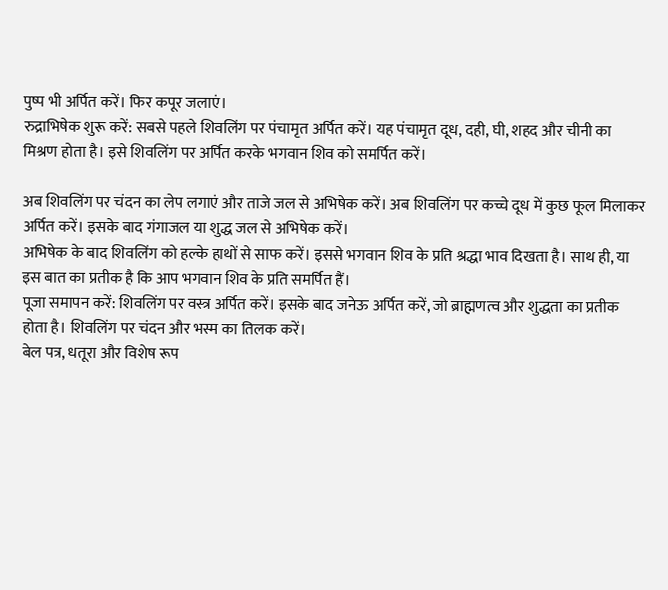पुष्प भी अर्पित करें। फिर कपूर जलाएं।
रुद्राभिषेक शुरू करें: सबसे पहले शिवलिंग पर पंचामृत अर्पित करें। यह पंचामृत दूध, दही, घी, शहद और चीनी का मिश्रण होता है। इसे शिवलिंग पर अर्पित करके भगवान शिव को समर्पित करें।

अब शिवलिंग पर चंदन का लेप लगाएं और ताजे जल से अभिषेक करें। अब शिवलिंग पर कच्चे दूध में कुछ फूल मिलाकर अर्पित करें। इसके बाद गंगाजल या शुद्ध जल से अभिषेक करें।
अभिषेक के बाद शिवलिंग को हल्के हाथों से साफ करें। इससे भगवान शिव के प्रति श्रद्धा भाव दिखता है। साथ ही, या इस बात का प्रतीक है कि आप भगवान शिव के प्रति समर्पित हैं।
पूजा समापन करें: शिवलिंग पर वस्त्र अर्पित करें। इसके बाद जनेऊ अर्पित करें, जो ब्राह्मणत्व और शुद्धता का प्रतीक होता है। शिवलिंग पर चंदन और भस्म का तिलक करें।
बेल पत्र, धतूरा और विशेष रूप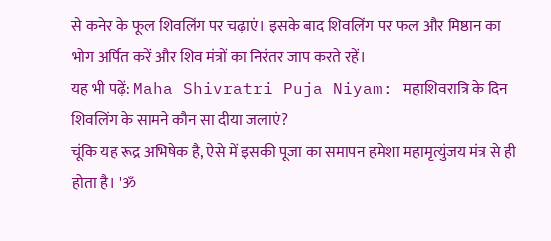से कनेर के फूल शिवलिंग पर चढ़ाएं। इसके बाद शिवलिंग पर फल और मिष्ठान का भोग अर्पित करें और शिव मंत्रों का निरंतर जाप करते रहें।
यह भी पढ़ें: Maha Shivratri Puja Niyam: महाशिवरात्रि के दिन शिवलिंग के सामने कौन सा दीया जलाएं?
चूंकि यह रूद्र अभिषेक है, ऐसे में इसकी पूजा का समापन हमेशा महामृत्युंजय मंत्र से ही होता है। 'ॐ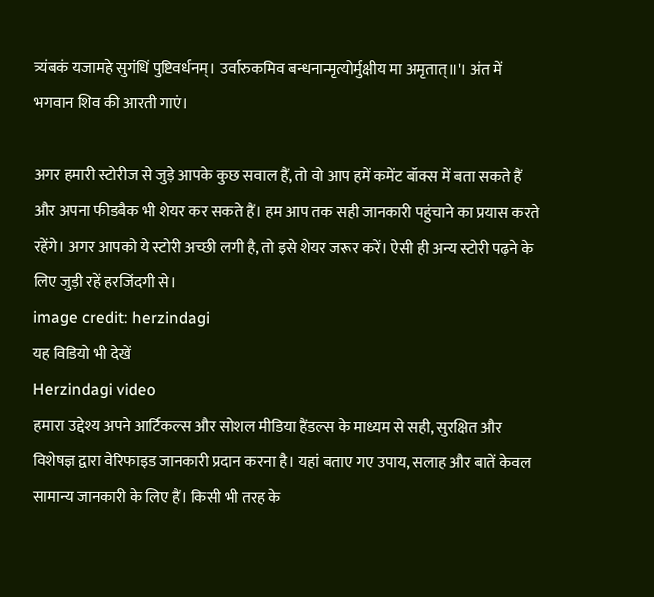त्र्यंबकं यजामहे सुगंधिं पुष्टिवर्धनम्। उर्वारुकमिव बन्धनान्मृत्योर्मुक्षीय मा अमृतात्॥'। अंत में भगवान शिव की आरती गाएं।

अगर हमारी स्टोरीज से जुड़े आपके कुछ सवाल हैं, तो वो आप हमें कमेंट बॉक्स में बता सकते हैं और अपना फीडबैक भी शेयर कर सकते हैं। हम आप तक सही जानकारी पहुंचाने का प्रयास करते रहेंगे। अगर आपको ये स्टोरी अच्छी लगी है, तो इसे शेयर जरूर करें। ऐसी ही अन्य स्टोरी पढ़ने के लिए जुड़ी रहें हरजिंदगी से।
image credit: herzindagi
यह विडियो भी देखें
Herzindagi video
हमारा उद्देश्य अपने आर्टिकल्स और सोशल मीडिया हैंडल्स के माध्यम से सही, सुरक्षित और विशेषज्ञ द्वारा वेरिफाइड जानकारी प्रदान करना है। यहां बताए गए उपाय, सलाह और बातें केवल सामान्य जानकारी के लिए हैं। किसी भी तरह के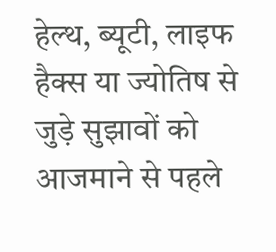हेल्थ, ब्यूटी, लाइफ हैक्स या ज्योतिष से जुड़े सुझावों को आजमाने से पहले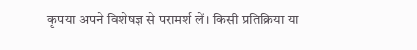कृपया अपने विशेषज्ञ से परामर्श लें। किसी प्रतिक्रिया या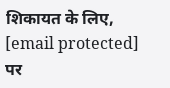शिकायत के लिए, [email protected] पर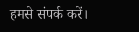हमसे संपर्क करें।